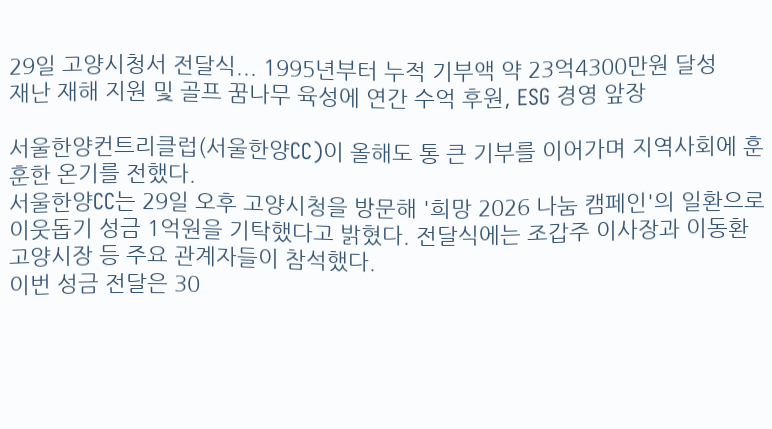29일 고양시청서 전달식... 1995년부터 누적 기부액 약 23억4300만원 달성
재난 재해 지원 및 골프 꿈나무 육성에 연간 수억 후원, ESG 경영 앞장

서울한양컨트리클럽(서울한양CC)이 올해도 통 큰 기부를 이어가며 지역사회에 훈훈한 온기를 전했다.
서울한양CC는 29일 오후 고양시청을 방문해 '희망 2026 나눔 캠페인'의 일환으로 이웃돕기 성금 1억원을 기탁했다고 밝혔다. 전달식에는 조갑주 이사장과 이동환 고양시장 등 주요 관계자들이 참석했다.
이번 성금 전달은 30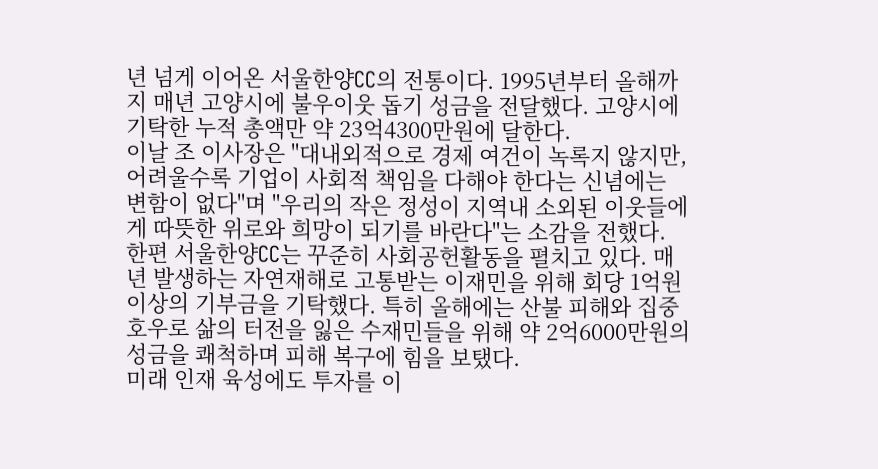년 넘게 이어온 서울한양CC의 전통이다. 1995년부터 올해까지 매년 고양시에 불우이웃 돕기 성금을 전달했다. 고양시에 기탁한 누적 총액만 약 23억4300만원에 달한다.
이날 조 이사장은 "대내외적으로 경제 여건이 녹록지 않지만, 어려울수록 기업이 사회적 책임을 다해야 한다는 신념에는 변함이 없다"며 "우리의 작은 정성이 지역내 소외된 이웃들에게 따뜻한 위로와 희망이 되기를 바란다"는 소감을 전했다.
한편 서울한양CC는 꾸준히 사회공헌활동을 펼치고 있다. 매년 발생하는 자연재해로 고통받는 이재민을 위해 회당 1억원 이상의 기부금을 기탁했다. 특히 올해에는 산불 피해와 집중호우로 삶의 터전을 잃은 수재민들을 위해 약 2억6000만원의 성금을 쾌척하며 피해 복구에 힘을 보탰다.
미래 인재 육성에도 투자를 이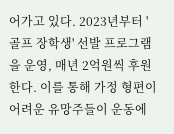어가고 있다. 2023년부터 '골프 장학생' 선발 프로그램을 운영, 매년 2억원씩 후원한다. 이를 통해 가정 형편이 어려운 유망주들이 운동에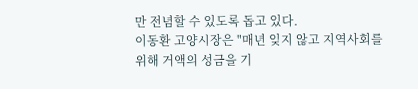만 전념할 수 있도록 돕고 있다.
이동환 고양시장은 "매년 잊지 않고 지역사회를 위해 거액의 성금을 기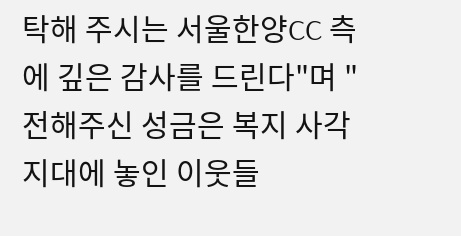탁해 주시는 서울한양CC 측에 깊은 감사를 드린다"며 "전해주신 성금은 복지 사각지대에 놓인 이웃들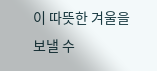이 따뜻한 겨울을 보낼 수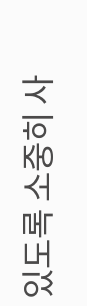있도록 소중히 사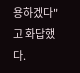용하겠다"고 화답했다.